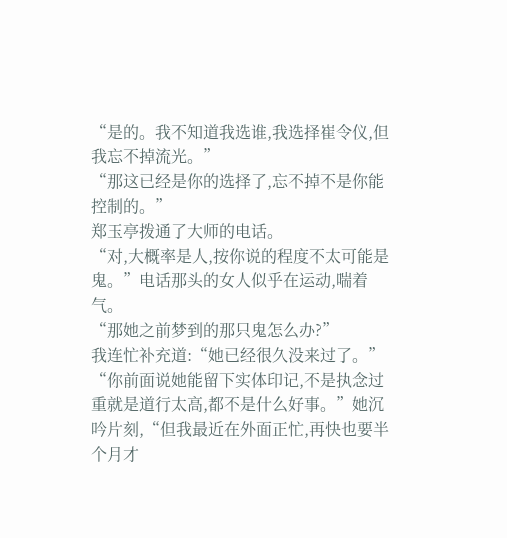“是的。我不知道我选谁,我选择崔令仪,但我忘不掉流光。”
“那这已经是你的选择了,忘不掉不是你能控制的。”
郑玉亭拨通了大师的电话。
“对,大概率是人,按你说的程度不太可能是鬼。”电话那头的女人似乎在运动,喘着气。
“那她之前梦到的那只鬼怎么办?”
我连忙补充道:“她已经很久没来过了。”
“你前面说她能留下实体印记,不是执念过重就是道行太高,都不是什么好事。”她沉吟片刻,“但我最近在外面正忙,再快也要半个月才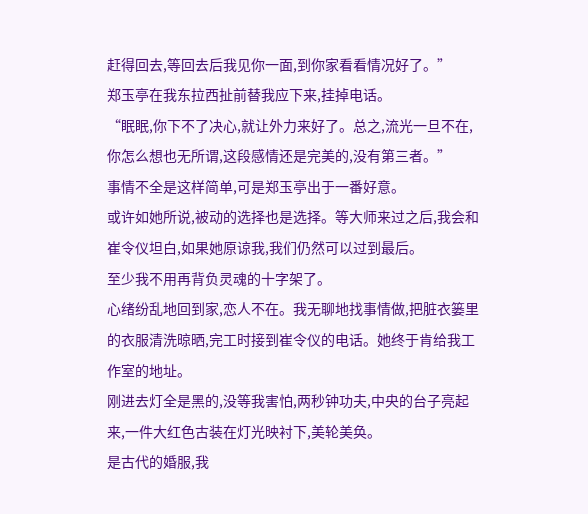赶得回去,等回去后我见你一面,到你家看看情况好了。”
郑玉亭在我东拉西扯前替我应下来,挂掉电话。
“眠眠,你下不了决心,就让外力来好了。总之,流光一旦不在,你怎么想也无所谓,这段感情还是完美的,没有第三者。”
事情不全是这样简单,可是郑玉亭出于一番好意。
或许如她所说,被动的选择也是选择。等大师来过之后,我会和崔令仪坦白,如果她原谅我,我们仍然可以过到最后。
至少我不用再背负灵魂的十字架了。
心绪纷乱地回到家,恋人不在。我无聊地找事情做,把脏衣篓里的衣服清洗晾晒,完工时接到崔令仪的电话。她终于肯给我工作室的地址。
刚进去灯全是黑的,没等我害怕,两秒钟功夫,中央的台子亮起来,一件大红色古装在灯光映衬下,美轮美奂。
是古代的婚服,我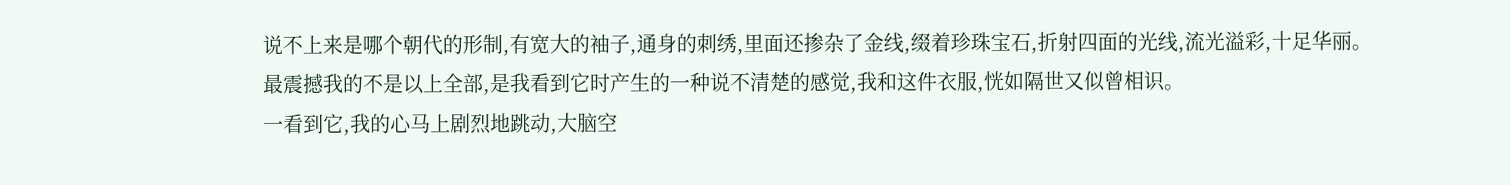说不上来是哪个朝代的形制,有宽大的袖子,通身的刺绣,里面还掺杂了金线,缀着珍珠宝石,折射四面的光线,流光溢彩,十足华丽。
最震撼我的不是以上全部,是我看到它时产生的一种说不清楚的感觉,我和这件衣服,恍如隔世又似曾相识。
一看到它,我的心马上剧烈地跳动,大脑空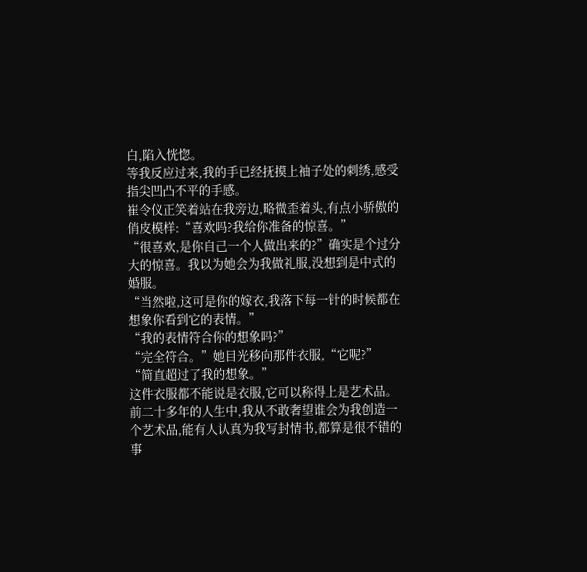白,陷入恍惚。
等我反应过来,我的手已经抚摸上袖子处的刺绣,感受指尖凹凸不平的手感。
崔令仪正笑着站在我旁边,略微歪着头,有点小骄傲的俏皮模样:“喜欢吗?我给你准备的惊喜。”
“很喜欢,是你自己一个人做出来的?”确实是个过分大的惊喜。我以为她会为我做礼服,没想到是中式的婚服。
“当然啦,这可是你的嫁衣,我落下每一针的时候都在想象你看到它的表情。”
“我的表情符合你的想象吗?”
“完全符合。”她目光移向那件衣服,“它呢?”
“简直超过了我的想象。”
这件衣服都不能说是衣服,它可以称得上是艺术品。
前二十多年的人生中,我从不敢奢望谁会为我创造一个艺术品,能有人认真为我写封情书,都算是很不错的事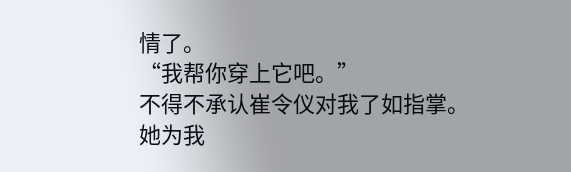情了。
“我帮你穿上它吧。”
不得不承认崔令仪对我了如指掌。
她为我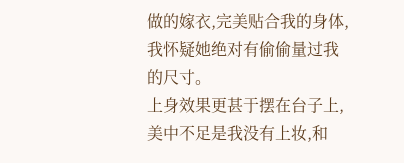做的嫁衣,完美贴合我的身体,我怀疑她绝对有偷偷量过我的尺寸。
上身效果更甚于摆在台子上,美中不足是我没有上妆,和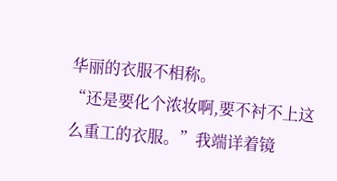华丽的衣服不相称。
“还是要化个浓妆啊,要不衬不上这么重工的衣服。”我端详着镜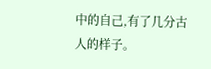中的自己,有了几分古人的样子。